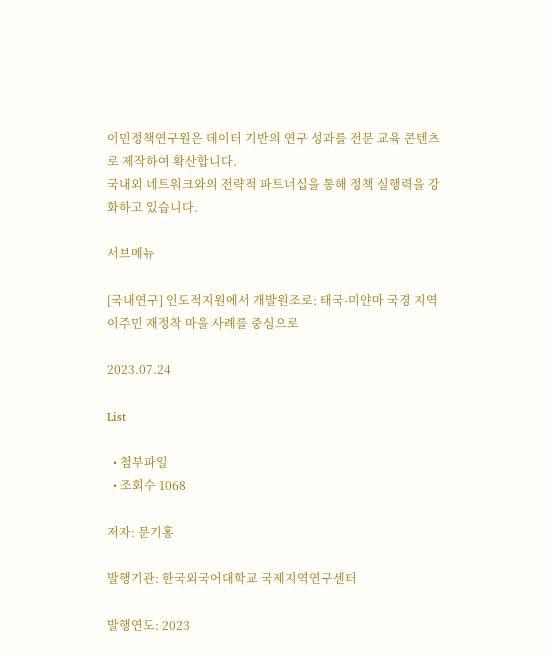이민정책연구원은 데이터 기반의 연구 성과를 전문 교육 콘텐츠로 제작하여 확산합니다.
국내외 네트워크와의 전략적 파트너십을 통해 정책 실행력을 강화하고 있습니다.

서브메뉴

[국내연구] 인도적지원에서 개발원조로: 태국-미얀마 국경 지역 이주민 재정착 마을 사례를 중심으로

2023.07.24

List

  • 첨부파일
  • 조회수 1068

저자: 문기홍

발행기관: 한국외국어대학교 국제지역연구센터

발행연도: 2023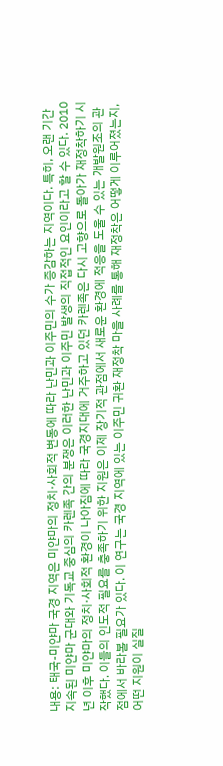내용: 태국-미얀마 국경 지역은 미얀마의 정치·사회적 변동에 따라 난민과 이주민의 수가 증감하는 지역이다. 특히, 오랜 기간 지속된 미얀마 군대와 기독교 중심의 카렌족 간의 분쟁은 이러한 난민과 이주민 발생의 직접적인 요인이라고 할 수 있다. 2010년 이후 미얀마의 정치·사회적 환경이 나아짐에 따라 국경지대에 거주하고 있던 카렌족은 다시 고향으로 돌아가 재정착하기 시작했다. 이들의 인도적 필요를 충족하기 위한 지원은 이제 장기적 관점에서 새로운 환경에 적응을 도울 수 있는 개발원조의 관점에서 바라볼 필요가 있다. 이 연구는 국경 지역에 있는 이주민 귀환 재정착 마을 사례를 통해 재정착은 어떻게 이루어졌는지, 어떤 지원이 실질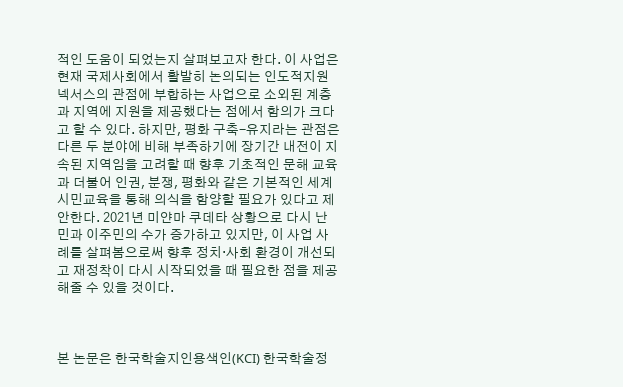적인 도움이 되었는지 살펴보고자 한다. 이 사업은 현재 국제사회에서 활발히 논의되는 인도적지원 넥서스의 관점에 부합하는 사업으로 소외된 계층과 지역에 지원을 제공했다는 점에서 함의가 크다고 할 수 있다. 하지만, 평화 구축-유지라는 관점은 다른 두 분야에 비해 부족하기에 장기간 내전이 지속된 지역임을 고려할 때 향후 기초적인 문해 교육과 더불어 인권, 분쟁, 평화와 같은 기본적인 세계시민교육을 통해 의식을 함양할 필요가 있다고 제안한다. 2021년 미얀마 쿠데타 상황으로 다시 난민과 이주민의 수가 증가하고 있지만, 이 사업 사례를 살펴봄으로써 향후 정치·사회 환경이 개선되고 재정착이 다시 시작되었을 때 필요한 점을 제공해줄 수 있을 것이다.



본 논문은 한국학술지인용색인(KCI) 한국학술정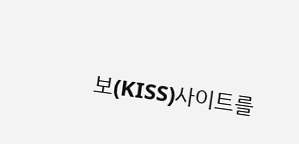보(KISS)사이트를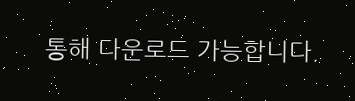통해 다운로드 가능합니다.